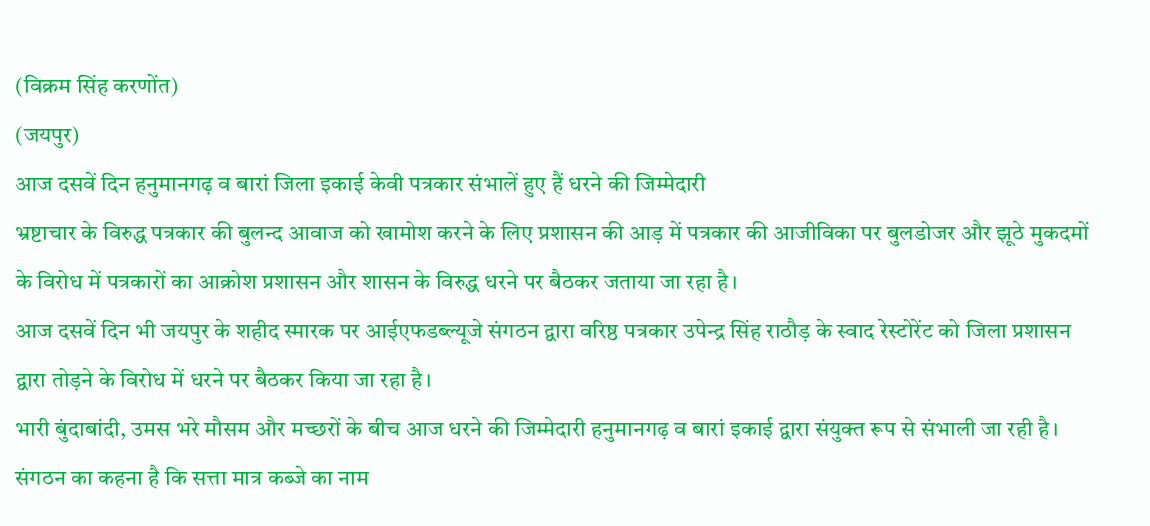(विक्रम सिंह करणोंत)
(जयपुर)
आज दसवें दिन हनुमानगढ़ व बारां जिला इकाई केवी पत्रकार संभालें हुए हैं धरने की जिम्मेदारी
भ्रष्टाचार के विरुद्ध पत्रकार की बुलन्द आवाज को खामोश करने के लिए प्रशासन की आड़ में पत्रकार की आजीविका पर बुलडोजर और झूठे मुकदमों के विरोध में पत्रकारों का आक्रोश प्रशासन और शासन के विरुद्ध धरने पर बैठकर जताया जा रहा है।
आज दसवें दिन भी जयपुर के शहीद स्मारक पर आईएफडब्ल्यूजे संगठन द्वारा वरिष्ठ पत्रकार उपेन्द्र सिंह राठौड़ के स्वाद रेस्टोरेंट को जिला प्रशासन द्वारा तोड़ने के विरोध में धरने पर बैठकर किया जा रहा है।
भारी बुंदाबांदी, उमस भरे मौसम और मच्छरों के बीच आज धरने की जिम्मेदारी हनुमानगढ़ व बारां इकाई द्वारा संयुक्त रूप से संभाली जा रही है।
संगठन का कहना है कि सत्ता मात्र कब्जे का नाम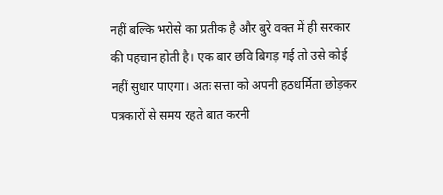नहीं बल्कि भरोसे का प्रतीक है और बुरे वक्त में ही सरकार की पहचान होती है। एक बार छवि बिगड़ गई तो उसे कोई नहीं सुधार पाएगा। अतः सत्ता को अपनी हठधर्मिता छोड़कर पत्रकारों से समय रहते बात करनी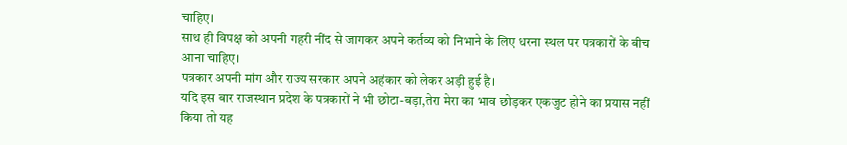चाहिए।
साथ ही विपक्ष को अपनी गहरी नींद से जागकर अपने कर्तव्य को निभाने के लिए धरना स्थल पर पत्रकारों के बीच आना चाहिए।
पत्रकार अपनी मांग और राज्य सरकार अपने अहंकार को लेकर अड़ी हुई है।
यदि इस बार राजस्थान प्रदेश के पत्रकारों ने भी छोटा-बड़ा,तेरा मेरा का भाव छोड़कर एकजुट होने का प्रयास नहीं किया तो यह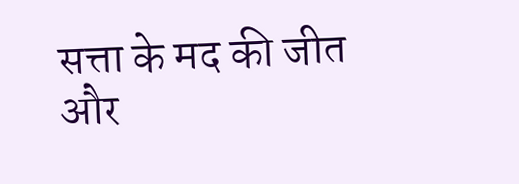सत्ता के मद की जीत और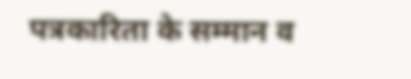पत्रकारिता के सम्मान व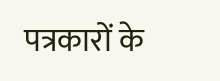पत्रकारों के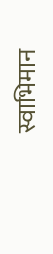स्वाभिमान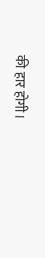की हार होगी।